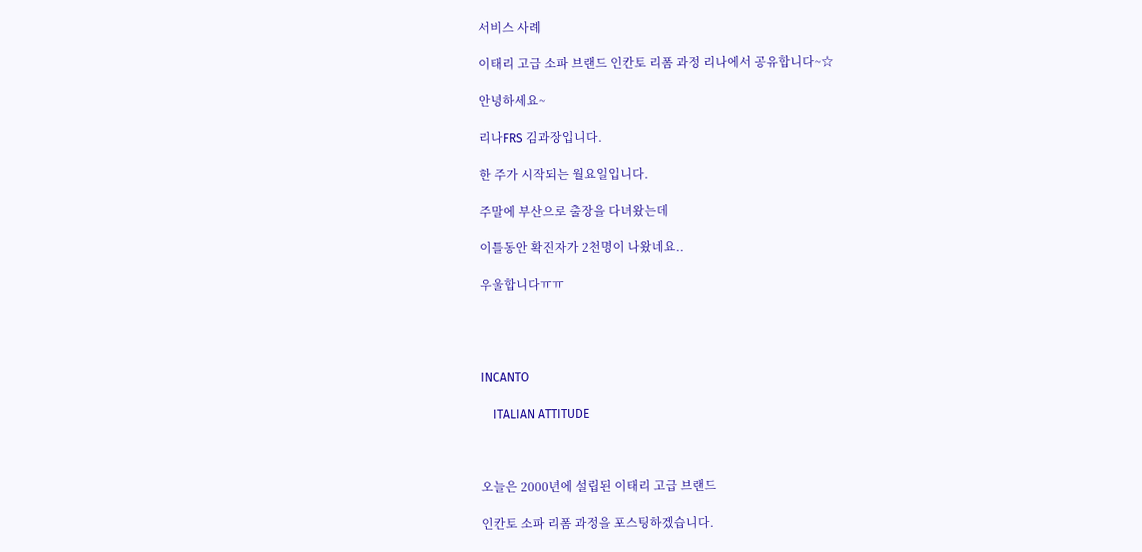서비스 사례

이태리 고급 소파 브랜드 인칸토 리폼 과정 리나에서 공유합니다~☆

안녕하세요~

리나FRS 김과장입니다.

한 주가 시작되는 월요일입니다.

주말에 부산으로 출장을 다녀왔는데

이틀동안 확진자가 2천명이 나왔네요..

우울합니다ㅠㅠ




INCANTO

    ITALIAN ATTITUDE



오늘은 2000년에 설립된 이태리 고급 브랜드

인칸토 소파 리폼 과정을 포스팅하겠습니다.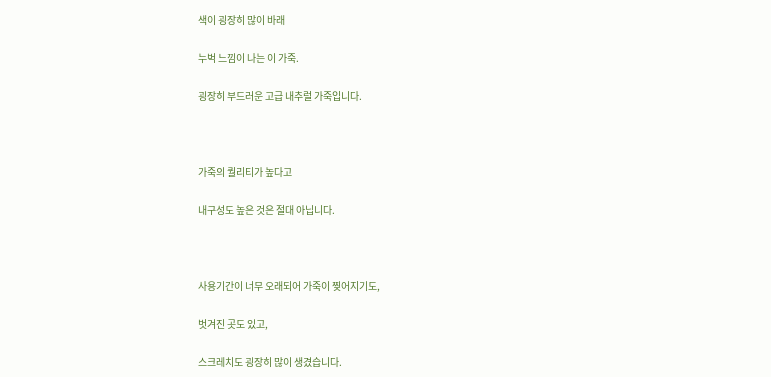색이 굉장히 많이 바래

누벅 느낌이 나는 이 가죽.

굉장히 부드러운 고급 내추럴 가죽입니다.



가죽의 퀄리티가 높다고

내구성도 높은 것은 절대 아닙니다.



사용기간이 너무 오래되어 가죽이 찢어지기도,

벗겨진 곳도 있고,

스크레치도 굉장히 많이 생겼습니다.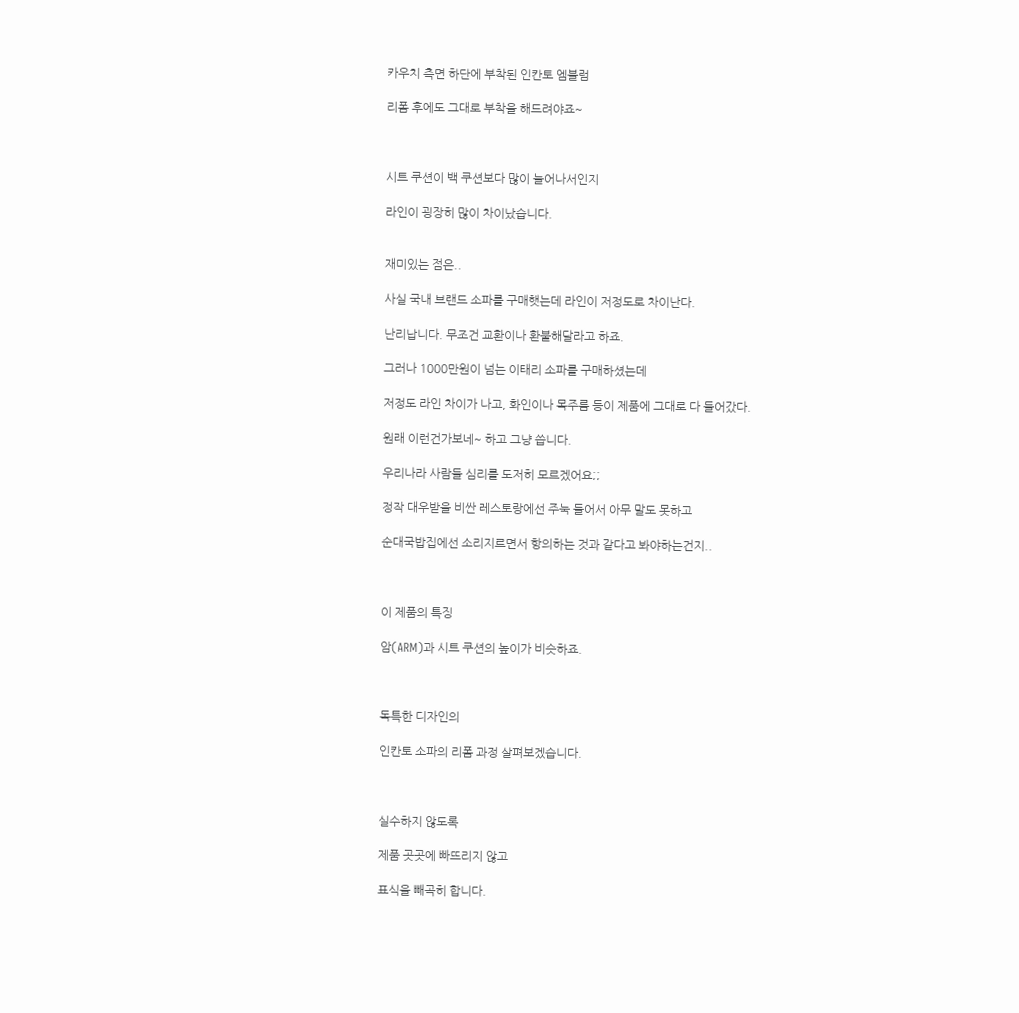카우치 측면 하단에 부착된 인칸토 엠블럼

리폼 후에도 그대로 부착을 해드려야죠~



시트 쿠션이 백 쿠션보다 많이 늘어나서인지

라인이 굉장히 많이 차이났습니다.


재미있는 점은..

사실 국내 브랜드 소파를 구매햇는데 라인이 저정도로 차이난다.

난리납니다. 무조건 교환이나 환불해달라고 하죠.

그러나 1000만원이 넘는 이태리 소파를 구매하셨는데

저정도 라인 차이가 나고, 화인이나 목주름 등이 제품에 그대로 다 들어갔다.

원래 이런건가보네~ 하고 그냥 씁니다.

우리나라 사람들 심리를 도저히 모르겠어요;;

정작 대우받을 비싼 레스토랑에선 주눅 들어서 아무 말도 못하고

순대국밥집에선 소리지르면서 항의하는 것과 같다고 봐야하는건지..



이 제품의 특징

암(ARM)과 시트 쿠션의 높이가 비슷하죠.



독특한 디자인의

인칸토 소파의 리폼 과정 살펴보겠습니다.



실수하지 않도록

제품 곳곳에 빠뜨리지 않고

표식을 빼곡히 합니다.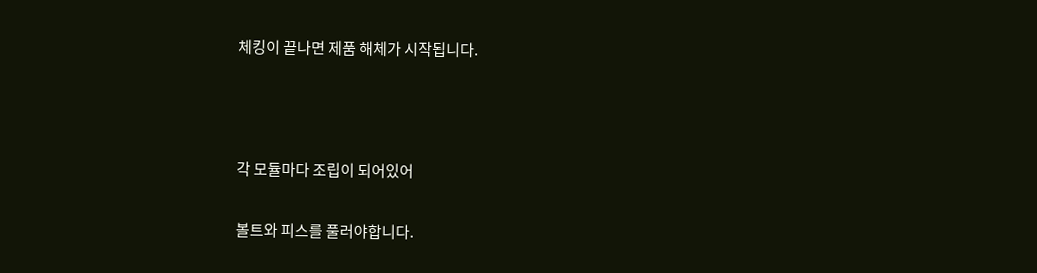체킹이 끝나면 제품 해체가 시작됩니다.



각 모듈마다 조립이 되어있어

볼트와 피스를 풀러야합니다.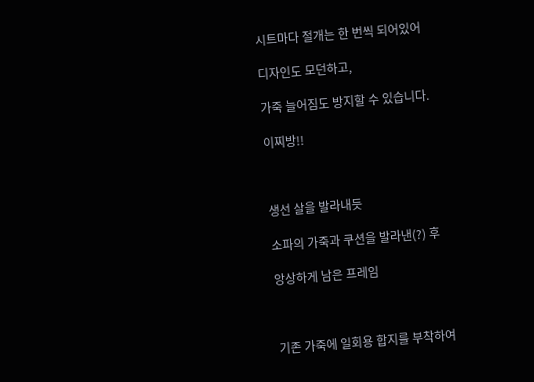시트마다 절개는 한 번씩 되어있어

디자인도 모던하고,

가죽 늘어짐도 방지할 수 있습니다.

이찌방!!



생선 살을 발라내듯

소파의 가죽과 쿠션을 발라낸(?) 후

앙상하게 남은 프레임



기존 가죽에 일회용 합지를 부착하여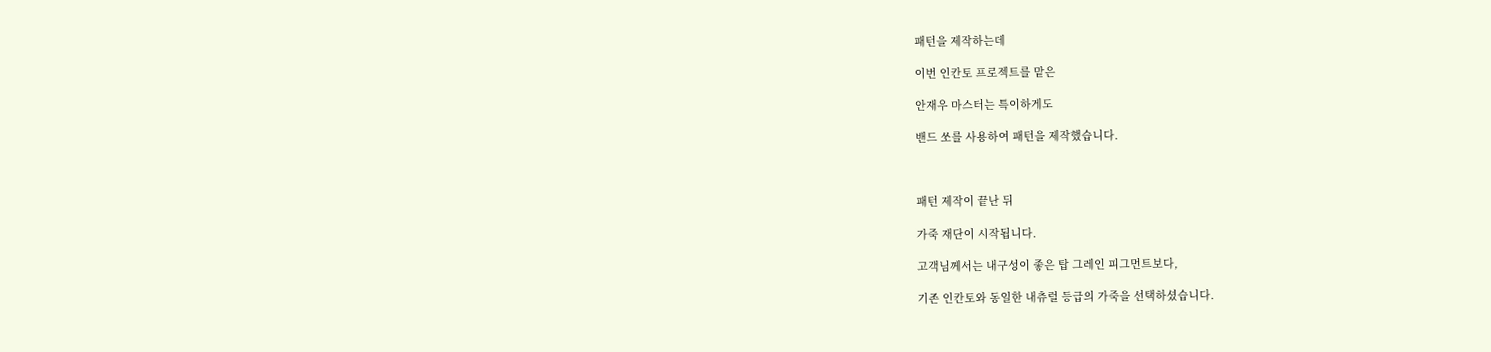패턴을 제작하는데

이번 인칸토 프로젝트를 맡은

안재우 마스터는 특이하게도

밴드 쏘를 사용하여 패턴을 제작했습니다.



패턴 제작이 끝난 뒤

가죽 재단이 시작됩니다.

고객님께서는 내구성이 좋은 탑 그레인 피그먼트보다,

기존 인칸토와 동일한 내츄럴 등급의 가죽을 선택하셨습니다.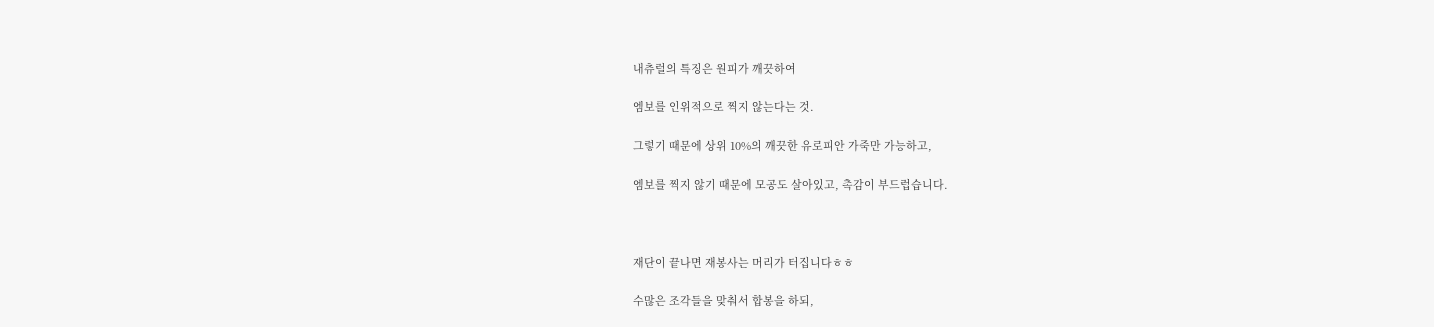내츄럴의 특징은 원피가 깨끗하여

엠보를 인위적으로 찍지 않는다는 것.

그렇기 때문에 상위 10%의 깨끗한 유로피안 가죽만 가능하고,

엠보를 찍지 않기 때문에 모공도 살아있고, 촉감이 부드럽습니다.



재단이 끝나면 재봉사는 머리가 터집니다ㅎㅎ

수많은 조각들을 맞춰서 합봉을 하되,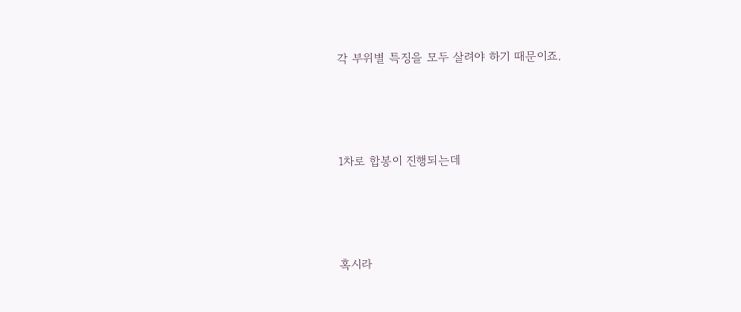각 부위별 특징을 모두 살려야 하기 때문이죠.



1차로 합봉이 진행되는데



혹시라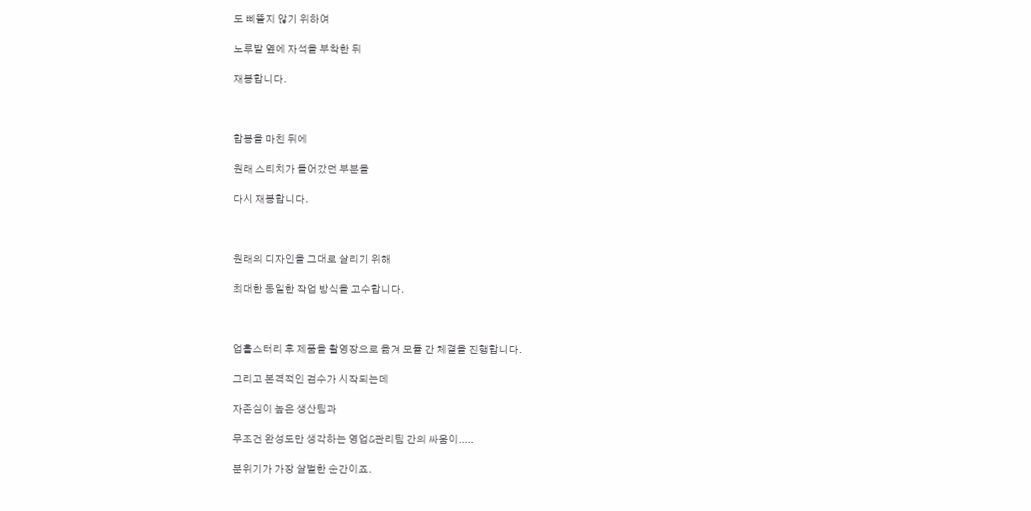도 삐뚤지 않기 위하여

노루발 옆에 자석을 부착한 뒤

재봉합니다.



합봉을 마친 뒤에

원래 스티치가 들어갔던 부분을

다시 재봉합니다.



원래의 디자인을 그대로 살리기 위해

최대한 동일한 작업 방식을 고수합니다.



업홀스터리 후 제품을 촬영장으로 옮겨 모듈 간 체결을 진행합니다.

그리고 본격적인 검수가 시작되는데

자존심이 높은 생산팀과

무조건 완성도만 생각하는 영업&관리팀 간의 싸움이.....

분위기가 가장 살벌한 순간이죠.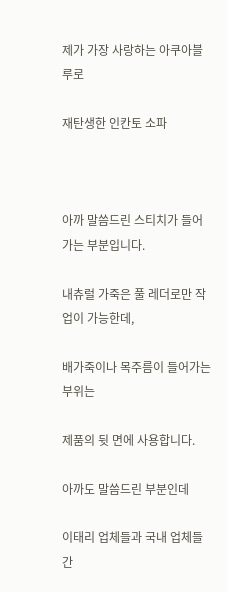제가 가장 사랑하는 아쿠아블루로

재탄생한 인칸토 소파



아까 말씀드린 스티치가 들어가는 부분입니다.

내츄럴 가죽은 풀 레더로만 작업이 가능한데,

배가죽이나 목주름이 들어가는 부위는

제품의 뒷 면에 사용합니다.

아까도 말씀드린 부분인데

이태리 업체들과 국내 업체들 간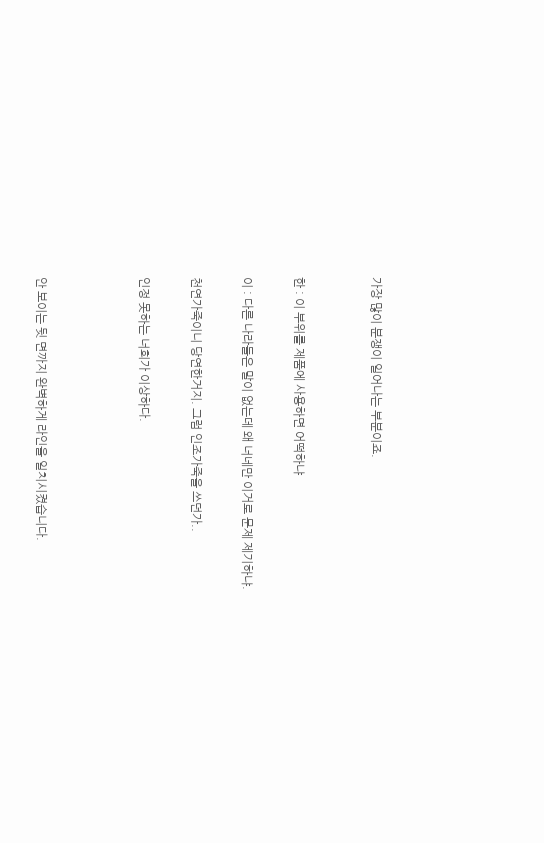가장 많이 분쟁이 일어나는 부분이죠.


한 : 이 부위를 제품에 사용하면 어떡하냐

이 : 다른 나라들은 말이 없는데 왜 너네만 이거로 문제 제기하냐.

천연가죽이니 당연한거지. 그럼 인조가죽을 쓰던가..

인정 못하는 너희가 이상하다.



안 보이는 뒷 면까지 완벽하게 라인을 일치시켰습니다.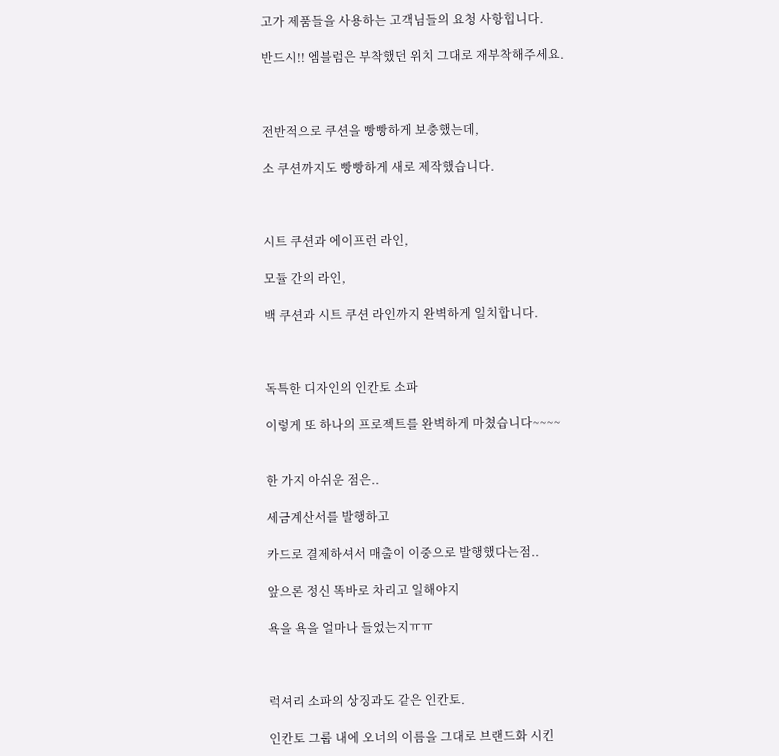고가 제품들을 사용하는 고객님들의 요청 사항힙니다.

반드시!! 엠블럼은 부착했던 위치 그대로 재부착해주세요.



전반적으로 쿠션을 빵빵하게 보충했는데,

소 쿠션까지도 빵빵하게 새로 제작했습니다.



시트 쿠션과 에이프런 라인,

모듈 간의 라인,

백 쿠션과 시트 쿠션 라인까지 완벽하게 일치합니다.



독특한 디자인의 인칸토 소파

이렇게 또 하나의 프로젝트를 완벽하게 마쳤습니다~~~~


한 가지 아쉬운 점은..

세금계산서를 발행하고

카드로 결제하셔서 매출이 이중으로 발행했다는점..

앞으론 정신 똑바로 차리고 일해야지

욕을 욕을 얼마나 들었는지ㅠㅠ



럭셔리 소파의 상징과도 같은 인칸토.

인칸토 그룹 내에 오너의 이름을 그대로 브랜드화 시킨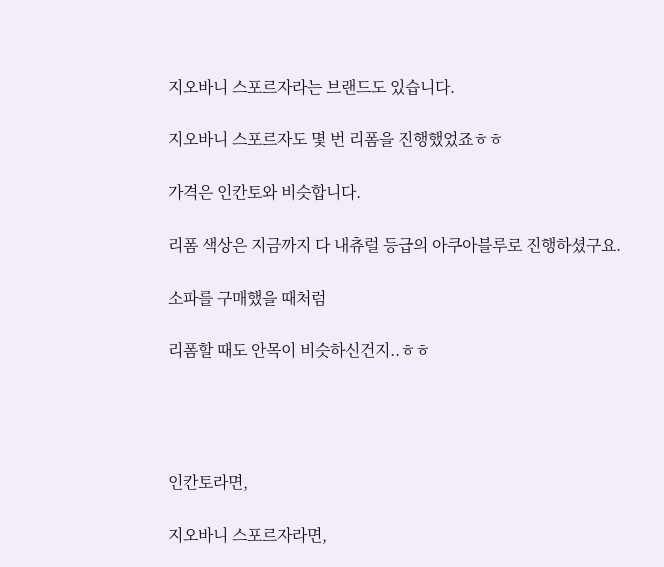지오바니 스포르자라는 브랜드도 있습니다.

지오바니 스포르자도 몇 번 리폼을 진행했었죠ㅎㅎ

가격은 인칸토와 비슷합니다.

리폼 색상은 지금까지 다 내츄럴 등급의 아쿠아블루로 진행하셨구요.

소파를 구매했을 때처럼

리폼할 때도 안목이 비슷하신건지..ㅎㅎ




인칸토라면,

지오바니 스포르자라면,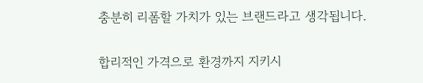충분히 리폼할 가치가 있는 브랜드라고 생각됩니다.

합리적인 가격으로 환경까지 지키시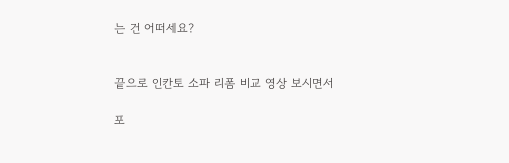는 건 어떠세요?


끝으로 인칸토 소파 리폼 비교 영상 보시면서

포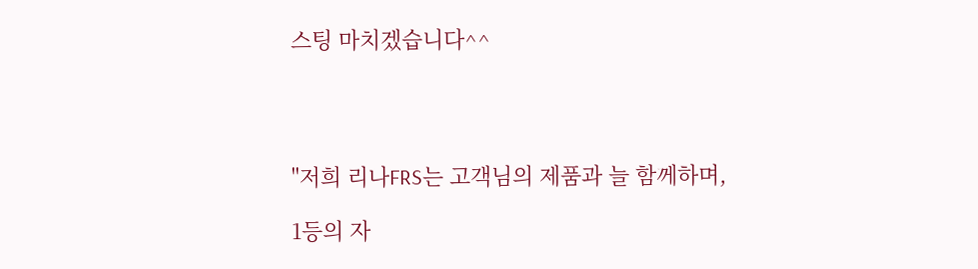스팅 마치겠습니다^^




"저희 리나FRS는 고객님의 제품과 늘 함께하며,

1등의 자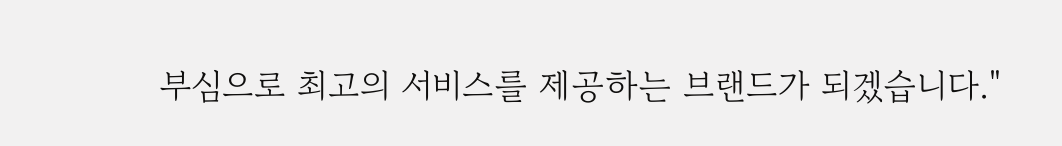부심으로 최고의 서비스를 제공하는 브랜드가 되겠습니다."